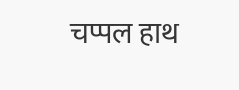चप्पल हाथ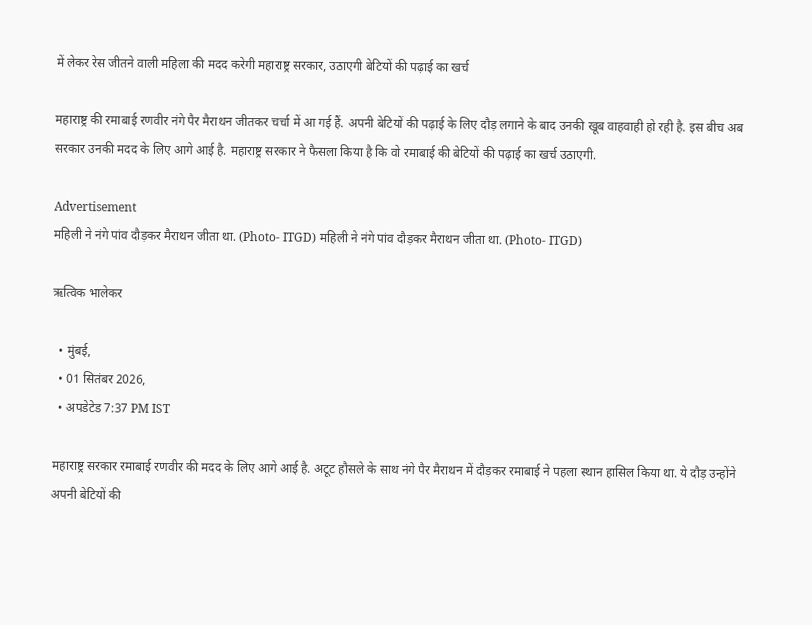में लेकर रेस जीतने वाली महिला की मदद करेगी महाराष्ट्र सरकार, उठाएगी बेटियों की पढ़ाई का खर्च

महाराष्ट्र की रमाबाई रणवीर नंगे पैर मैराथन जीतकर चर्चा में आ गई हैं. अपनी बेटियों की पढ़ाई के लिए दौड़ लगाने के बाद उनकी खूब वाहवाही हो रही है. इस बीच अब सरकार उनकी मदद के लिए आगे आई है. महाराष्ट्र सरकार ने फैसला किया है कि वो रमाबाई की बेटियों की पढ़ाई का खर्च उठाएगी.

Advertisement
महिली ने नंगे पांव दौड़कर मैराथन जीता था. (Photo- ITGD) महिली ने नंगे पांव दौड़कर मैराथन जीता था. (Photo- ITGD)

ऋत्विक भालेकर

  • मुंबई,
  • 01 सितंबर 2026,
  • अपडेटेड 7:37 PM IST

महाराष्ट्र सरकार रमाबाई रणवीर की मदद के लिए आगे आई है. अटूट हौसले के साथ नंगे पैर मैराथन में दौड़कर रमाबाई ने पहला स्थान हासिल किया था. ये दौड़ उन्होंने अपनी बेटियों की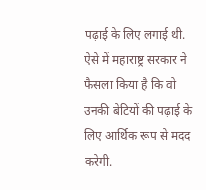पढ़ाई के लिए लगाई थी. ऐसे में महाराष्ट्र सरकार ने फैसला किया है कि वो उनकी बेटियों की पढ़ाई के लिए आर्थिक रूप से मदद करेगी.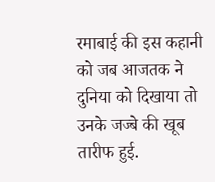रमाबाई की इस कहानी को जब आजतक ने दुनिया को दिखाया तो उनके जज्बे की खूब तारीफ हुई.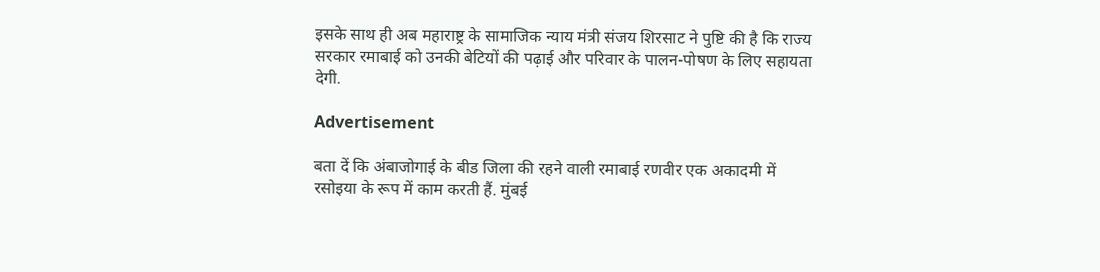इसके साथ ही अब महाराष्ट्र के सामाजिक न्याय मंत्री संजय शिरसाट ने पुष्टि की है कि राज्य सरकार रमाबाई को उनकी बेटियों की पढ़ाई और परिवार के पालन-पोषण के लिए सहायता देगी.

Advertisement

बता दें कि अंबाजोगाई के बीड जिला की रहने वाली रमाबाई रणवीर एक अकादमी में रसोइया के रूप में काम करती हैं. मुंबई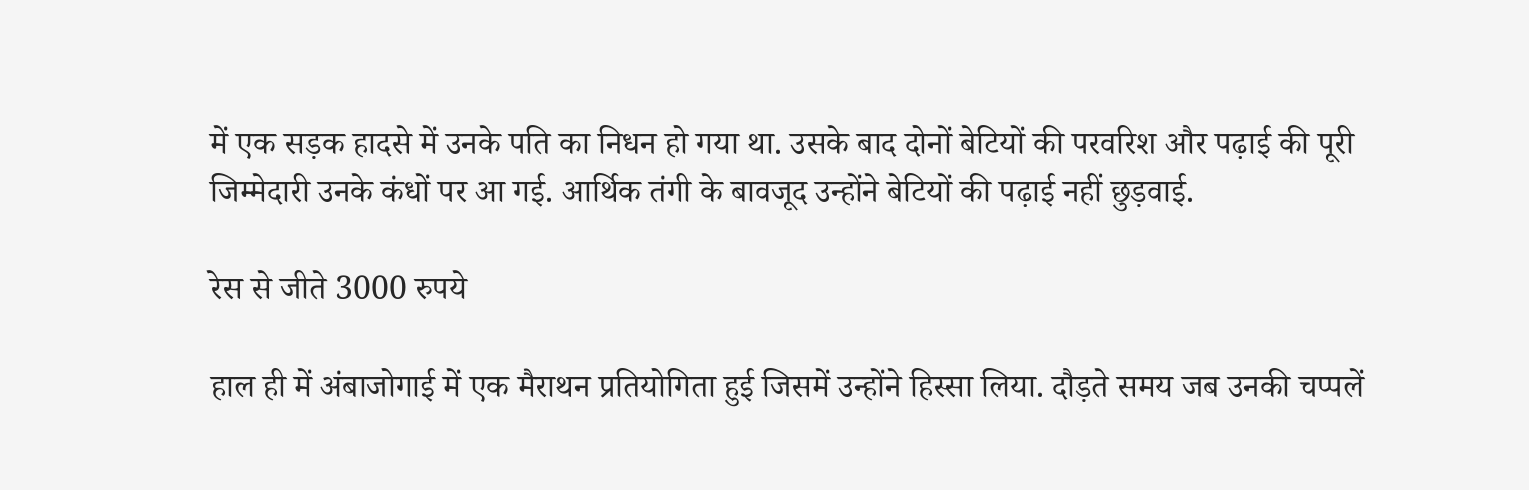में एक सड़क हादसे में उनके पति का निधन हो गया था. उसके बाद दोनों बेटियों की परवरिश और पढ़ाई की पूरी जिम्मेदारी उनके कंधों पर आ गई. आर्थिक तंगी के बावजूद उन्होंने बेटियों की पढ़ाई नहीं छुड़वाई.

रेस से जीते 3000 रुपये

हाल ही में अंबाजोगाई में एक मैराथन प्रतियोगिता हुई जिसमें उन्होंने हिस्सा लिया. दौड़ते समय जब उनकी चप्पलें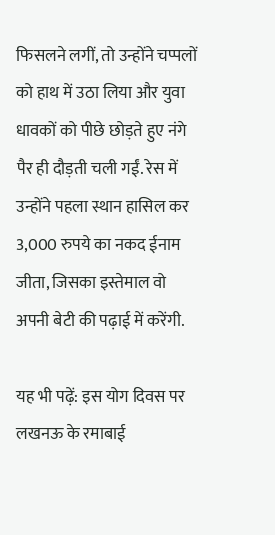फिसलने लगीं, तो उन्होंने चप्पलों को हाथ में उठा लिया और युवा धावकों को पीछे छोड़ते हुए नंगे पैर ही दौड़ती चली गईं. रेस में उन्होंने पहला स्थान हासिल कर 3,000 रुपये का नकद ईनाम जीता, जिसका इस्तेमाल वो अपनी बेटी की पढ़ाई में करेंगी.

यह भी पढ़ें: इस योग दिवस पर लखनऊ के रमाबाई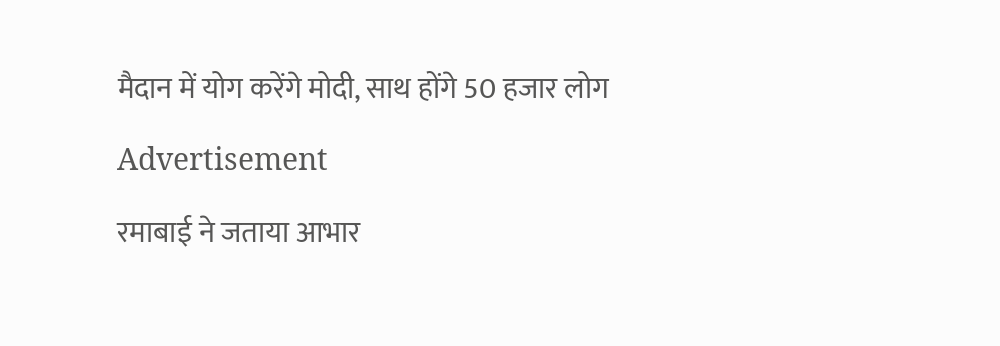मैदान में योग करेंगे मोदी, साथ होंगे 50 हजार लोग

Advertisement

रमाबाई ने जताया आभार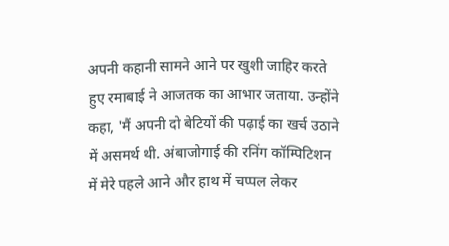अपनी कहानी सामने आने पर खुशी जाहिर करते हुए रमाबाई ने आजतक का आभार जताया. उन्होंने कहा, 'मैं अपनी दो बेटियों की पढ़ाई का खर्च उठाने में असमर्थ थी. अंबाजोगाई की रनिंग कॉम्पिटिशन में मेरे पहले आने और हाथ में चप्पल लेकर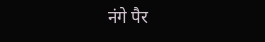नंगे पैर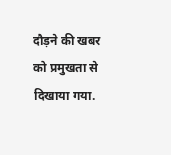दौड़ने की खबर को प्रमुखता से दिखाया गया.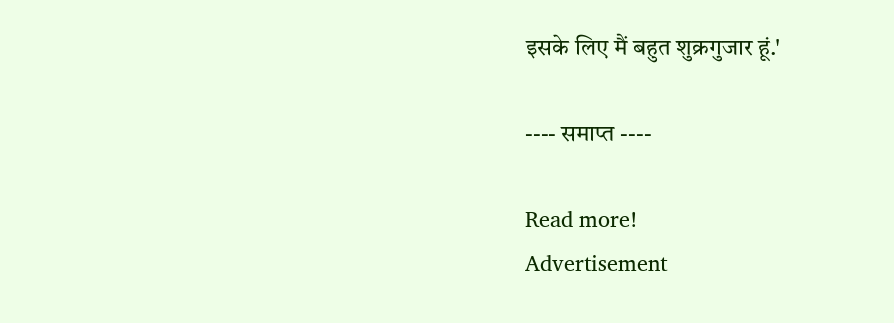इसके लिए मैं बहुत शुक्रगुजार हूं.'

---- समाप्त ----

Read more!
Advertisement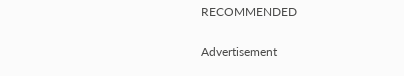RECOMMENDED

Advertisement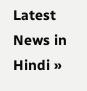Latest News in Hindi »